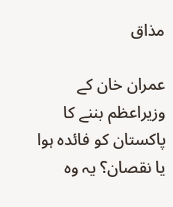مذاق

عمران خان کے وزیراعظم بننے کا پاکستان کو فائدہ ہوا یا نقصان؟ یہ وہ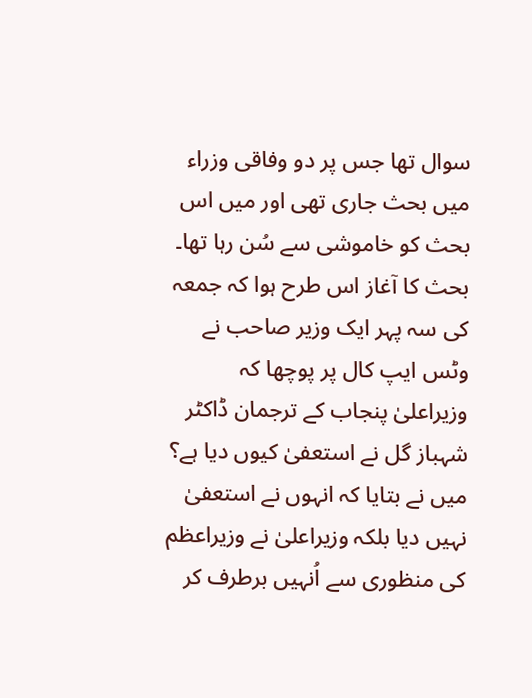سوال تھا جس پر دو وفاقی وزراء میں بحث جاری تھی اور میں اس بحث کو خاموشی سے سُن رہا تھا۔ بحث کا آغاز اس طرح ہوا کہ جمعہ کی سہ پہر ایک وزیر صاحب نے وٹس ایپ کال پر پوچھا کہ وزیراعلیٰ پنجاب کے ترجمان ڈاکٹر شہباز گل نے استعفیٰ کیوں دیا ہے؟ میں نے بتایا کہ انہوں نے استعفیٰ نہیں دیا بلکہ وزیراعلیٰ نے وزیراعظم کی منظوری سے اُنہیں برطرف کر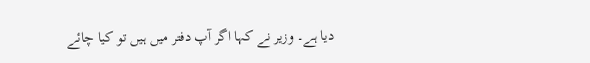دیا ہے۔ وزیر نے کہا اگر آپ دفتر میں ہیں تو کیا چائے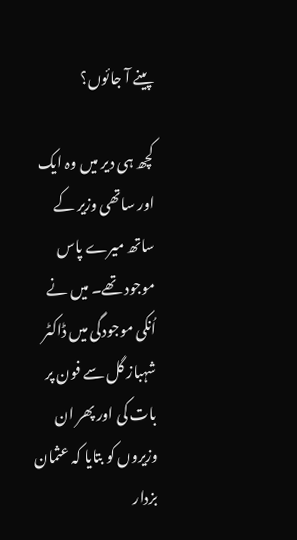پینے آ جائوں؟

کچھ ہی دیر میں وہ ایک اور ساتھی وزیر کے ساتھ میرے پاس موجود تھے۔ میں نے اُنکی موجودگی میں ڈاکٹر شہباز گل سے فون پر بات کی اور پھر ان وزیروں کو بتایا کہ عثمان بزدار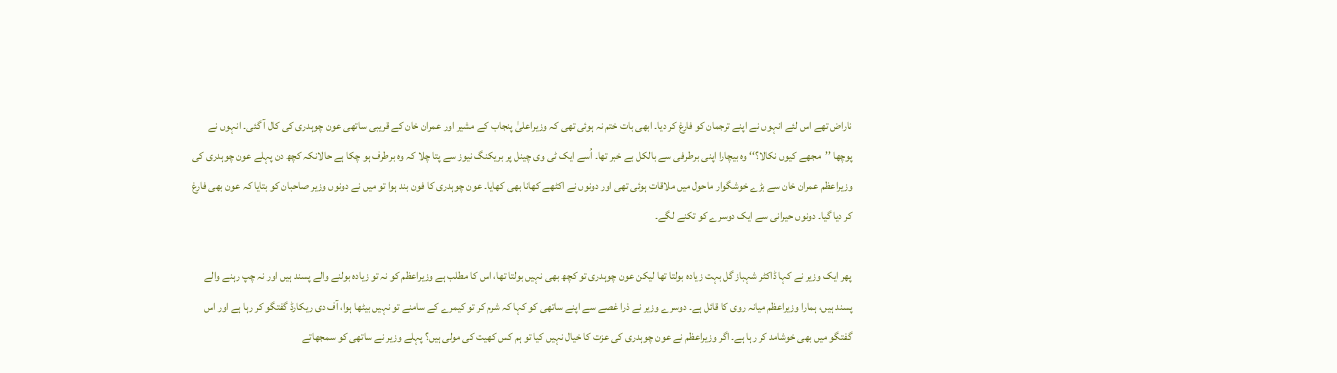ناراض تھے اس لئے انہوں نے اپنے ترجمان کو فارغ کر دیا۔ ابھی بات ختم نہ ہوئی تھی کہ وزیراعلیٰ پنجاب کے مشیر اور عمران خان کے قریبی ساتھی عون چوہدری کی کال آ گئی۔ انہوں نے پوچھا ’’مجھے کیوں نکالا؟‘‘ وہ بیچارا اپنی برطرفی سے بالکل بے خبر تھا۔ اُسے ایک ٹی وی چینل پر بریکنگ نیوز سے پتا چلا کہ وہ برطرف ہو چکا ہے حالانکہ کچھ دن پہلے عون چوہدری کی وزیراعظم عمران خان سے بڑے خوشگوار ماحول میں ملاقات ہوئی تھی اور دونوں نے اکٹھے کھانا بھی کھایا۔ عون چوہدری کا فون بند ہوا تو میں نے دونوں وزیر صاحبان کو بتایا کہ عون بھی فارغ کر دیا گیا۔ دونوں حیرانی سے ایک دوسرے کو تکنے لگے۔

پھر ایک وزیر نے کہا ڈاکٹر شہباز گل بہت زیادہ بولتا تھا لیکن عون چوہدری تو کچھ بھی نہیں بولتا تھا، اس کا مطلب ہے وزیراعظم کو نہ تو زیادہ بولنے والے پسند ہیں اور نہ چپ رہنے والے پسند ہیں، ہمارا وزیراعظم میانہ روی کا قائل ہے۔ دوسرے وزیر نے ذرا غصے سے اپنے ساتھی کو کہا کہ شرم کر تو کیمرے کے سامنے تو نہیں بیٹھا ہوا، آف دی ریکارڈ گفتگو کر رہا ہے اور اس گفتگو میں بھی خوشامد کر رہا ہے۔ اگر وزیراعظم نے عون چوہدری کی عزت کا خیال نہیں کیا تو ہم کس کھیت کی مولی ہیں؟ پہلے وزیر نے ساتھی کو سمجھاتے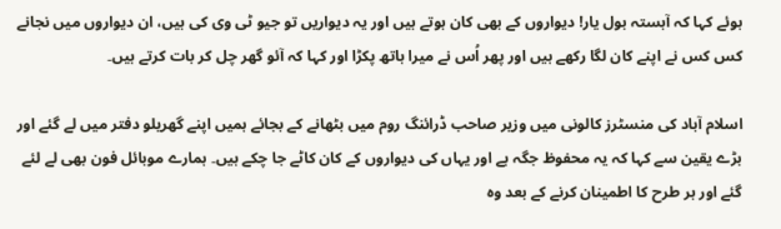ہوئے کہا کہ آہستہ بول یار! دیواروں کے بھی کان ہوتے ہیں اور یہ دیواریں تو جیو ٹی وی کی ہیں، ان دیواروں میں نجانے کس کس نے اپنے کان لگا رکھے ہیں اور پھر اُس نے میرا ہاتھ پکڑا اور کہا کہ آئو گھر چل کر بات کرتے ہیں۔

اسلام آباد کی منسٹرز کالونی میں وزیر صاحب ڈرائنگ روم میں بٹھانے کے بجائے ہمیں اپنے گھریلو دفتر میں لے گئے اور بڑے یقین سے کہا کہ یہ محفوظ جگہ ہے اور یہاں کی دیواروں کے کان کاٹے جا چکے ہیں۔ ہمارے موبائل فون بھی لے لئے گئے اور ہر طرح کا اطمینان کرنے کے بعد وہ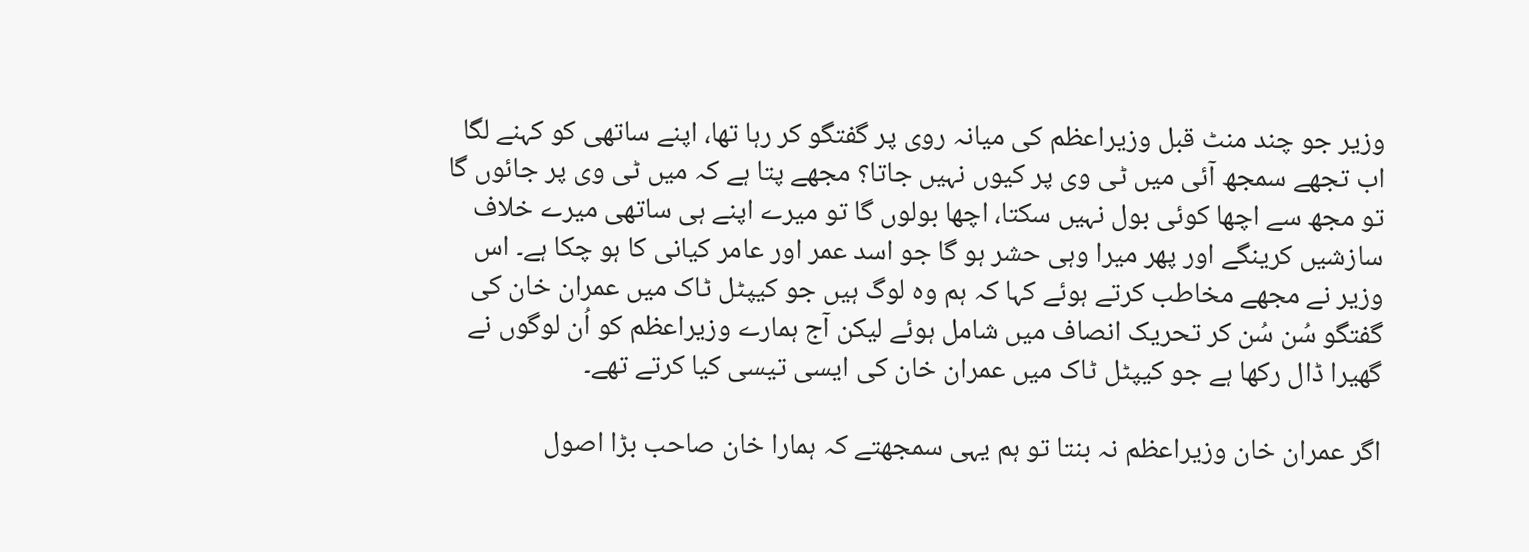وزیر جو چند منٹ قبل وزیراعظم کی میانہ روی پر گفتگو کر رہا تھا، اپنے ساتھی کو کہنے لگا اب تجھے سمجھ آئی میں ٹی وی پر کیوں نہیں جاتا؟ مجھے پتا ہے کہ میں ٹی وی پر جائوں گا تو مجھ سے اچھا کوئی بول نہیں سکتا، اچھا بولوں گا تو میرے اپنے ہی ساتھی میرے خلاف سازشیں کرینگے اور پھر میرا وہی حشر ہو گا جو اسد عمر اور عامر کیانی کا ہو چکا ہے۔ اس وزیر نے مجھے مخاطب کرتے ہوئے کہا کہ ہم وہ لوگ ہیں جو کیپٹل ٹاک میں عمران خان کی گفتگو سُن سُن کر تحریک انصاف میں شامل ہوئے لیکن آج ہمارے وزیراعظم کو اُن لوگوں نے گھیرا ڈال رکھا ہے جو کیپٹل ٹاک میں عمران خان کی ایسی تیسی کیا کرتے تھے۔

اگر عمران خان وزیراعظم نہ بنتا تو ہم یہی سمجھتے کہ ہمارا خان صاحب بڑا اصول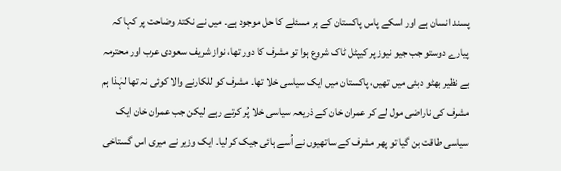پسند انسان ہے اور اسکے پاس پاکستان کے ہر مسئلے کا حل موجود ہے۔ میں نے نکتۂ وضاحت پر کہا کہ پیارے دوستو جب جیو نیوز پر کیپٹل ٹاک شروع ہوا تو مشرف کا دور تھا، نواز شریف سعودی عرب اور محترمہ بے نظیر بھٹو دبئی میں تھیں، پاکستان میں ایک سیاسی خلا تھا۔ مشرف کو للکارنے والا کوئی نہ تھا لہٰذا ہم مشرف کی ناراضی مول لے کر عمران خان کے ذریعہ سیاسی خلا پُر کرتے رہے لیکن جب عمران خان ایک سیاسی طاقت بن گیا تو پھر مشرف کے ساتھیوں نے اُسے ہائی جیک کر لیا۔ ایک وزیر نے میری اس گستاخی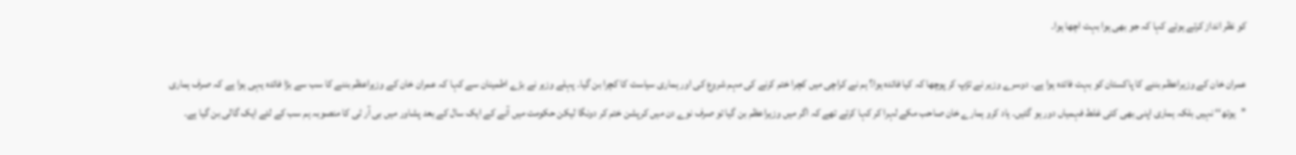کو نظر انداز کرتے ہوئے کہا کہ جو بھی ہوا بہت اچھا ہوا۔

عمران خان کے وزیراعظم بننے کا پاکستان کو بہت فائدہ ہوا ہے۔ دوسرے وزیر نے تڑپ کر پوچھا کہ کیا فائدہ ہوا؟ ہم نے کراچی میں کچرا ختم کرنے کی مہم شروع کی اور ہماری سیاست کا کچرا بن گیا۔ پہلے وزیر نے بڑے اطمینان سے کہا کہ عمران خان کے وزیراعظم بننے کا سب سے بڑا فائدہ یہی ہوا ہے کہ صرف ہماری ’’یوتھ‘‘ نہیں بلکہ ہماری اپنی بھی کئی غلط فہمیاں دور ہو گئیں۔ یاد کرو ہمارے خان صاحب مکے لہرا کر کہا کرتے تھے کہ اگر میں وزیراعظم بن گیا تو صرف نوے دن میں کرپشن ختم کر دونگا لیکن حکومت میں آنے کے ایک سال کے بعد پشاور میں بی آر ٹی کا منصوبہ ہم سب کے لئے ایک گالی بن گیا ہے۔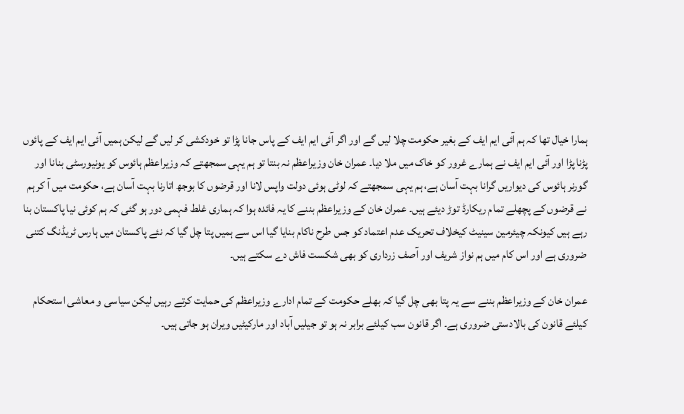ہمارا خیال تھا کہ ہم آئی ایم ایف کے بغیر حکومت چلا لیں گے اور اگر آئی ایم ایف کے پاس جانا پڑا تو خودکشی کر لیں گے لیکن ہمیں آئی ایم ایف کے پائوں پڑنا پڑا اور آئی ایم ایف نے ہمارے غرور کو خاک میں ملا دیا۔ عمران خان وزیراعظم نہ بنتا تو ہم یہی سمجھتے کہ وزیراعظم ہائوس کو یونیورسٹی بنانا اور گورنر ہائوس کی دیواریں گرانا بہت آسان ہے، ہم یہی سمجھتے کہ لوٹی ہوئی دولت واپس لانا اور قرضوں کا بوجھ اتارنا بہت آسان ہے، حکومت میں آ کر ہم نے قرضوں کے پچھلے تمام ریکارڈ توڑ دیئے ہیں۔ عمران خان کے وزیراعظم بننے کا یہ فائدہ ہوا کہ ہماری غلط فہمی دور ہو گئی کہ ہم کوئی نیا پاکستان بنا رہے ہیں کیونکہ چیئرمین سینیٹ کیخلاف تحریک عدم اعتماد کو جس طرح ناکام بنایا گیا اس سے ہمیں پتا چل گیا کہ نئے پاکستان میں ہارس ٹریڈنگ کتنی ضروری ہے اور اس کام میں ہم نواز شریف اور آصف زرداری کو بھی شکست فاش دے سکتے ہیں۔

عمران خان کے وزیراعظم بننے سے یہ پتا بھی چل گیا کہ بھلے حکومت کے تمام ادارے وزیراعظم کی حمایت کرتے رہیں لیکن سیاسی و معاشی استحکام کیلئے قانون کی بالادستی ضروری ہے۔ اگر قانون سب کیلئے برابر نہ ہو تو جیلیں آباد اور مارکیٹیں ویران ہو جاتی ہیں۔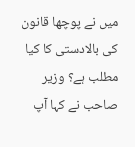میں نے پوچھا قانون کی بالادستی کا کیا مطلب ہے؟ وزیر صاحب نے کہا آپ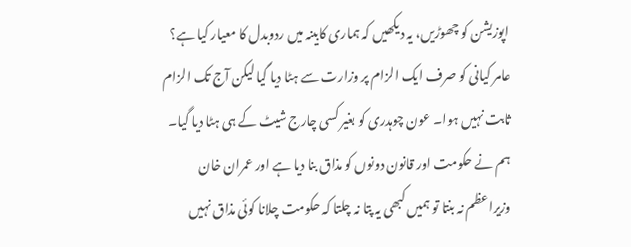اپوزیشن کو چھوڑیں، یہ دیکھیں کہ ہماری کابینہ میں ردوبدل کا معیار کیا ہے؟ عامر کیانی کو صرف ایک الزام پر وزارت سے ہٹا دیا گیا لیکن آج تک الزام ثابت نہیں ہوا۔ عون چوہدری کو بغیر کسی چارج شیٹ کے ہی ہٹا دیا گیا۔ ہم نے حکومت اور قانون دونوں کو مذاق بنا دیا ہے اور عمران خان وزیراعظم نہ بنتا تو ہمیں کبھی یہ پتا نہ چلتا کہ حکومت چلانا کوئی مذاق نہیں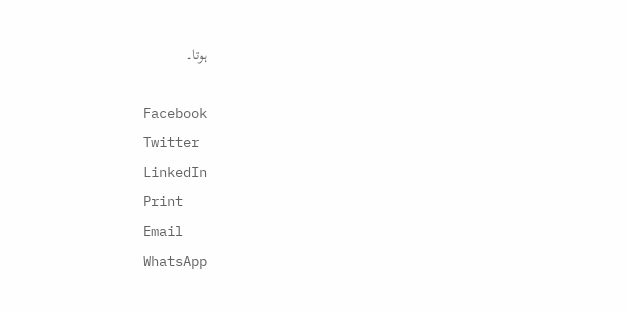ہوتا۔

Facebook
Twitter
LinkedIn
Print
Email
WhatsApp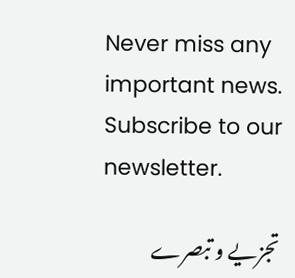Never miss any important news. Subscribe to our newsletter.

تجزیے و تبصرے